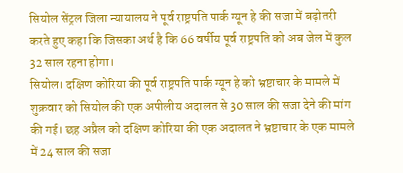सियोल सेंट्रल जिला न्यायालय ने पूर्व राष्ट्रपति पार्क ग्यून हे की सजा में बढ़ोतरी करते हुए कहा कि जिसका अर्थ है कि 66 वर्षीय पूर्व राष्ट्रपति को अब जेल में कुल 32 साल रहना होगा।
सियोल। दक्षिण कोरिया की पूर्व राष्ट्रपति पार्क ग्यून हे को भ्रष्टाचार के मामले में शुक्रवार को सियोल की एक अपीलीय अदालत से 30 साल की सजा देने की मांग की गई। छह अप्रैल को दक्षिण कोरिया की एक अदालत ने भ्रष्टाचार के एक मामले में 24 साल की सजा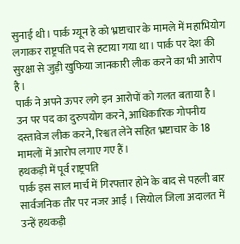सुनाई थी। पार्क ग्यून हे को भ्रष्टाचार के मामले में महाभियोग लगाकर राष्ट्रपति पद से हटाया गया था। पार्क पर देश की सुरक्षा से जुड़ी खुफिया जानकारी लीक करने का भी आरोप है।
पार्क ने अपने ऊपर लगे इन आरोपों को गलत बताया है। उन पर पद का दुरुपयोग करने, आधिकारिक गोपनीय दस्तावेज लीक करने, रिश्वत लेने सहित भ्रष्टाचार के 18 मामलों में आरोप लगाए गए हैं।
हथकड़ी में पूर्व राष्ट्रपति
पार्क इस साल मार्च में गिरफ्तार होने के बाद से पहली बार सार्वजनिक तौर पर नजर आईं । सियोल जिला अदालत में उन्हें हथकड़ी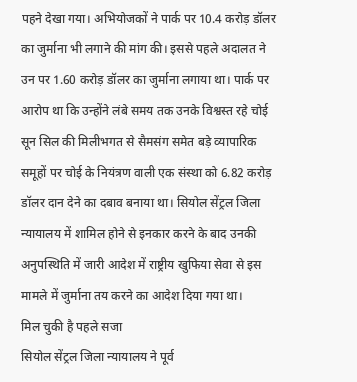पहने देखा गया। अभियोजकों ने पार्क पर 10.4 करोड़ डॉलर का जुर्माना भी लगाने की मांग की। इससे पहले अदालत ने उन पर 1.60 करोड़ डॉलर का जुर्माना लगाया था। पार्क पर आरोप था कि उन्होंने लंबे समय तक उनके विश्वस्त रहे चोई सून सिल की मिलीभगत से सैमसंग समेत बड़े व्यापारिक समूहों पर चोई के नियंत्रण वाली एक संस्था को 6.82 करोड़ डॉलर दान देने का दबाव बनाया था। सियोल सेंट्रल जिला न्यायालय में शामिल होने से इनकार करने के बाद उनकी अनुपस्थिति में जारी आदेश में राष्ट्रीय खुफिया सेवा से इस मामले में जुर्माना तय करने का आदेश दिया गया था।
मिल चुकी है पहले सजा
सियोल सेंट्रल जिला न्यायालय ने पूर्व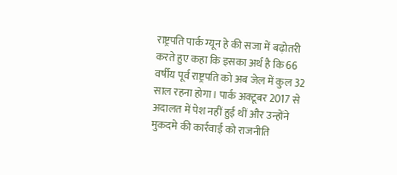राष्ट्रपति पार्क ग्यून हे की सजा में बढ़ोतरी करते हुए कहा कि इसका अर्थ है कि 66 वर्षीय पूर्व राष्ट्रपति को अब जेल में कुल 32 साल रहना होगा। पार्क अक्टूबर 2017 से अदालत में पेश नहीं हुई थीं और उन्होंने मुकदमे की कार्रवाई को राजनीति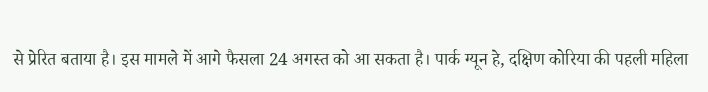से प्रेरित बताया है। इस मामले में आगे फैसला 24 अगस्त को आ सकता है। पार्क ग्यून हे, दक्षिण कोरिया की पहली महिला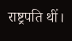राष्ट्रपति थीं।